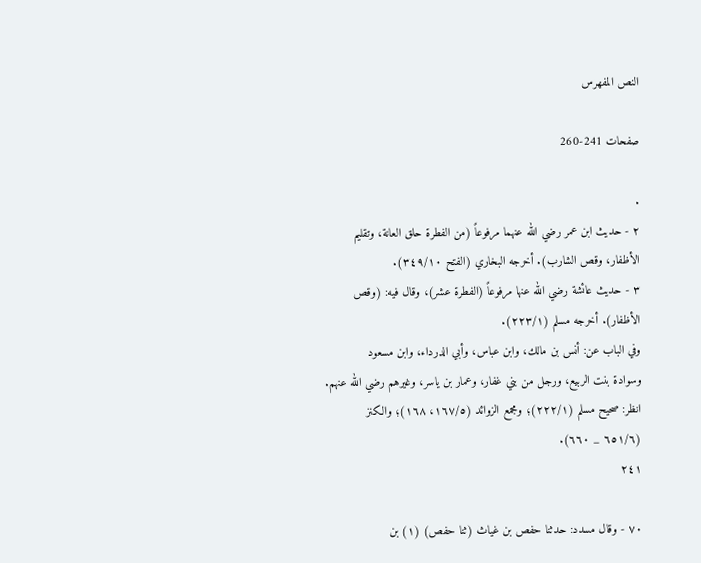النص المفهرس

صفحات 241-260

.
٢ - حديث ابن عمر رضي الله عنهما مرفوعاً (من الفطرة حلق العانة، وتقليم
الأظفار، وقص الشارب). أخرجه البخاري (الفتح ٣٤٩/١٠).
٣ - حديث عائشة رضي الله عنها مرفوعاً (الفطرة عشر)، وقال فيه: (وقص
الأظفار). أخرجه مسلم (٢٢٣/١).
وفي الباب عن: أنس بن مالك، وابن عباس، وأبي الدرداء، وابن مسعود
وسوادة بنت الربيع، ورجل من بني غفار، وعمار بن ياسر، وغيرهم رضي الله عنهم.
انظر: صحيح مسلم (٢٢٢/١)؛ ومجمع الزوائد (١٦٧/٥، ١٦٨)؛ والكنز
(٦٥١/٦ _ ٦٦٠).
٢٤١

٧٠ - وقال مسدد: حدثنا حفص بن غياث (ثنا حفص) (١) بن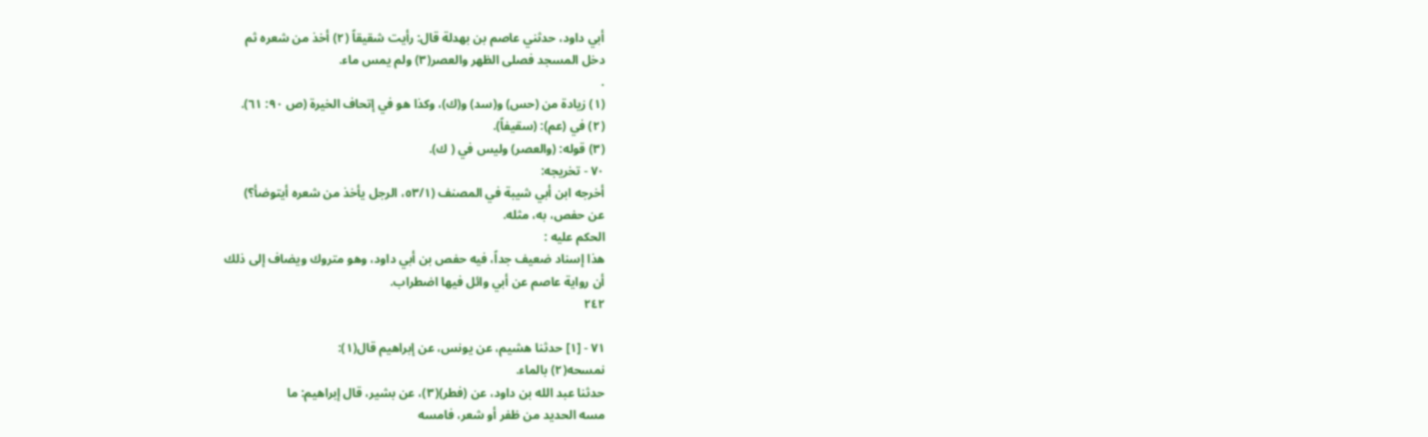أبي داود، حدثني عاصم بن بهدلة قال: رأيت شقيقاً (٢) أخذ من شعره ثم
دخل المسجد فصلى الظهر والعصر(٣) ولم يمس ماء.
.
(١) زيادة من (حس) و(سد) و(ك)، وكذا هو في إتحاف الخيرة (ص ٩٠: ٦١).
(٢) في (عم): (سقيفاً).
(٣) قوله: (والعصر) وليس في ( ك).
٧٠ - تخريجه:
أخرجه ابن أبي شيبة في المصنف (٥٣/١، الرجل يأخذ من شعره أيتوضأ؟)
عن حفص، به، مثله.
الحكم عليه :
هذا إسناد ضعيف جداً، فيه حفص بن أبي داود، وهو متروك ويضاف إلى ذلك
أن رواية عاصم عن أبي وائل فيها اضطراب.
٢٤٢

٧١ - [١] حدثنا هشيم، عن يونس، عن إبراهيم قال(١):
نمسحه(٢) بالماء.
حدثنا عبد الله بن داود، عن (فطر)(٣)، عن بشير، قال إبراهيم: ما
مسه الحديد من ظفر أو شعر، فامسه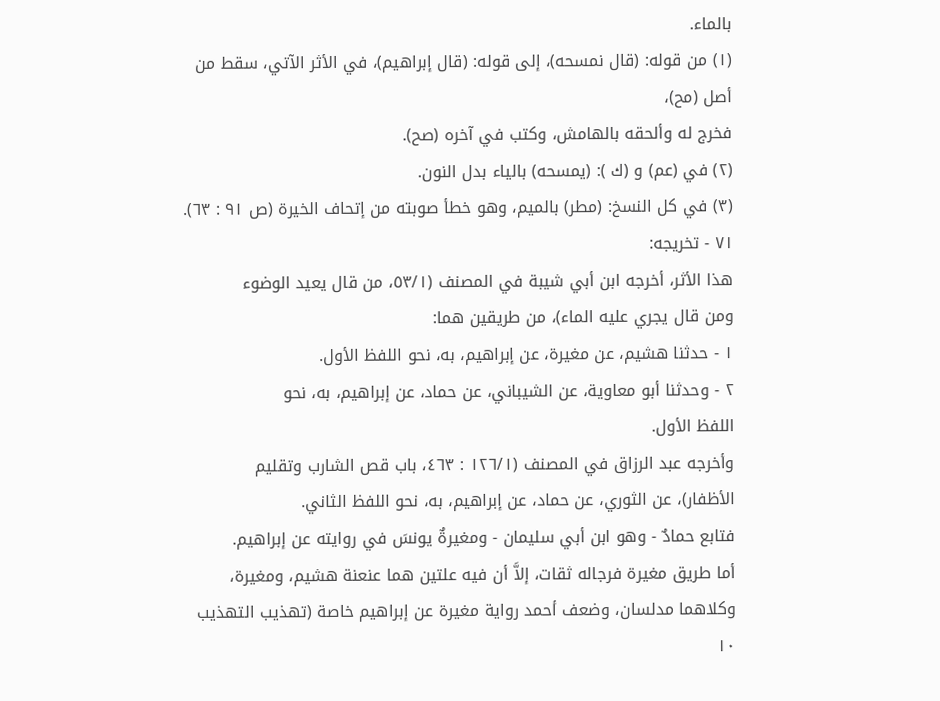بالماء.
(١) من قوله: (قال نمسحه)، إلى قوله: (قال إبراهيم)، في الأثر الآتي، سقط من أصل (مح)،
فخرج له وألحقه بالهامش، وکتب في آخره (صح).
(٢) في (عم) و (ك ): (يمسحه) بالياء بدل النون.
(٣) في كل النسخ: (مطر) بالميم، وهو خطأ صوبته من إتحاف الخيرة (ص ٩١ : ٦٣).
٧١ - تخريجه:
هذا الأثر، أخرجه ابن أبي شيبة في المصنف (٥٣/١، من قال يعيد الوضوء
ومن قال يجري عليه الماء)، من طريقين هما:
١ - حدثنا هشيم، عن مغيرة، عن إبراهيم، به، نحو اللفظ الأول.
٢ - وحدثنا أبو معاوية، عن الشيباني، عن حماد، عن إبراهيم، به، نحو
اللفظ الأول.
وأخرجه عبد الرزاق في المصنف (١٢٦/١ : ٤٦٣، باب قص الشارب وتقليم
الأظفار)، عن الثوري، عن حماد، عن إبراهيم، به، نحو اللفظ الثاني.
فتابع حمادٌ - وهو ابن أبي سليمان - ومغيرةٌ يونسَ في روايته عن إبراهيم.
أما طريق مغيرة فرجاله ثقات، إلاَّ أن فيه علتين هما عنعنة هشيم، ومغيرة،
وكلاهما مدلسان، وضعف أحمد رواية مغيرة عن إبراهيم خاصة (تهذيب التهذيب
١٠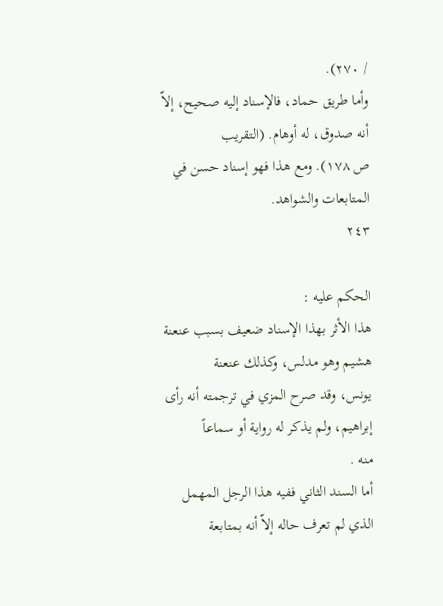/ ٢٧٠).
وأما طريق حماد، فالإسناد إليه صحيح، إلاّ أنه صدوق، له أوهام. (التقريب
ص ١٧٨). ومع هذا فهو إسناد حسن في المتابعات والشواهد.
٢٤٣

الحكم عليه :
هذا الأثر بهذا الإسناد ضعيف بسبب عنعنة هشيم وهو مدلس، وكذلك عنعنة
يونس، وقد صرح المزي في ترجمته أنه رأى إبراهيم، ولم يذكر له رواية أو سماعاً
منه .
أما السند الثاني ففيه هذا الرجل المهمل الذي لم تعرف حاله إلاّ أنه بمتابعة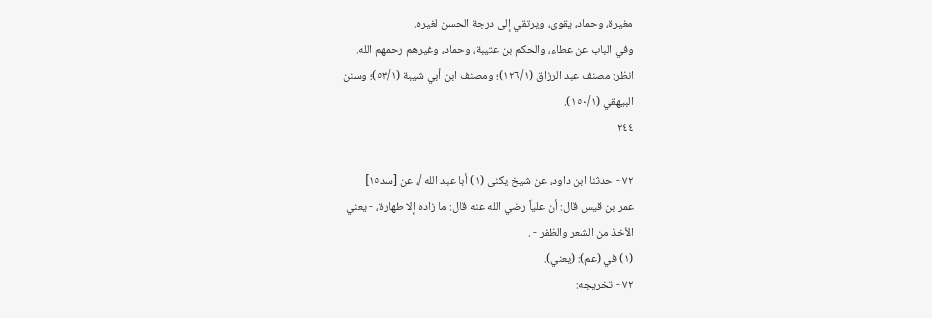مغيرة، وحماد، يقوى، ويرتقي إلى درجة الحسن لغيره.
وفي الباب عن عطاء، والحكم بن عتيبة، وحماد، وغيرهم رحمهم الله.
انظر: مصنف عبد الرزاق (١٢٦/١)؛ ومصنف ابن أبي شيبة (٥٣/١)؛ وسنن
البيهقي (١٥٠/١).
٢٤٤

٧٢ - حدثنا ابن داود، عن شيخ يكنى (١) أبا عبد الله /، عن [سد١٥]
عمر بن قيس قال: أن علياً رضي الله عنه قال: ما زاده إلا طهارة، - يعني
الأخذ من الشعر والظفر - .
(١) في (عم): (يعني).
٧٢ - تخريجه: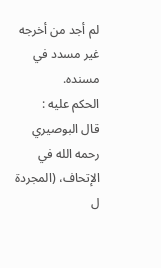لم أجد من أخرجه غير مسدد في مسنده.
الحكم عليه :
قال البوصيري رحمه الله في الإتحاف، (المجردة ل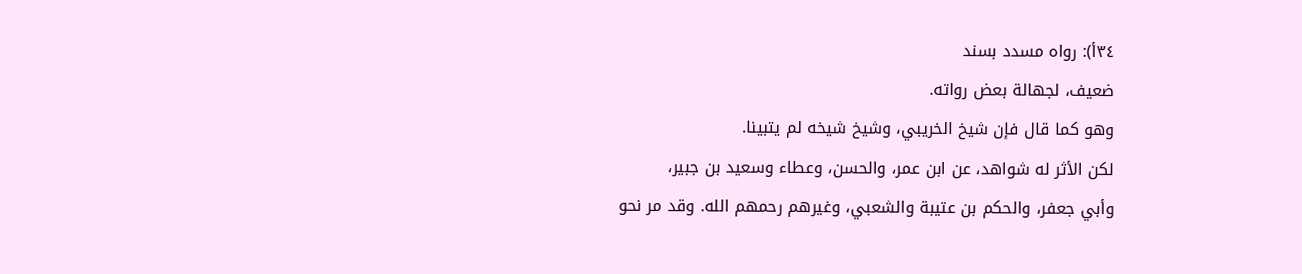٣٤أ): رواه مسدد بسند
ضعیف، لجهالة بعض رواته.
وهو كما قال فإن شيخ الخريبي، وشيخ شیخه لم یتبینا.
لكن الأثر له شواهد، عن ابن عمر، والحسن، وعطاء وسعيد بن جبير،
وأبي جعفر، والحكم بن عتيبة والشعبي، وغیرهم رحمهم الله. وقد مر نحو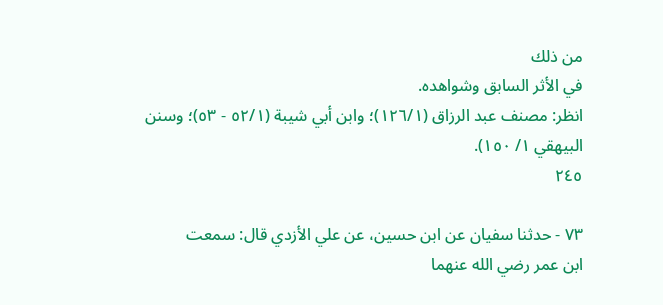من ذلك
في الأثر السابق وشواهده.
انظر: مصنف عبد الرزاق (١٢٦/١)؛ وابن أبي شيبة (٥٢/١ - ٥٣)؛ وسنن
البيهقي ١/ ١٥٠).
٢٤٥

٧٣ - حدثنا سفيان عن ابن حسين، عن علي الأزدي قال: سمعت
ابن عمر رضي الله عنهما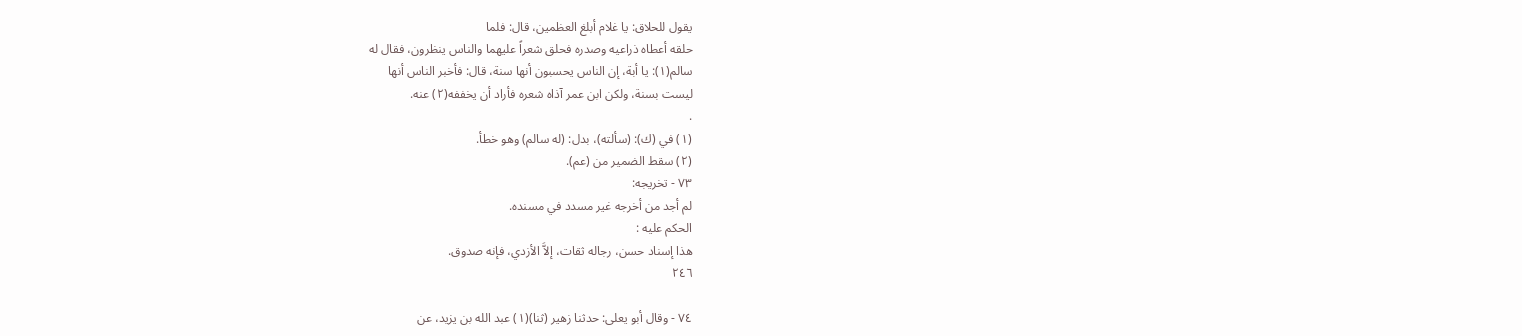يقول للحلاق: يا غلام أبلغ العظمين، قال: فلما
حلقه أعطاه ذراعيه وصدره فحلق شعراً عليهما والناس ينظرون، فقال له
سالم(١): يا أبة، إن الناس يحسبون أنها سنة، قال: فأخبر الناس أنها
ليست بسنة، ولكن ابن عمر آذاه شعره فأراد أن يخففه(٢) عنه.
.
(١) في (ك): (سألته)، بدل: (له سالم) وهو خطأ.
(٢) سقط الضمير من (عم).
٧٣ - تخريجه:
لم أجد من أخرجه غير مسدد في مسنده.
الحكم عليه :
هذا إسناد حسن، رجاله ثقات، إلاَّ الأزدي، فإنه صدوق.
٢٤٦

٧٤ - وقال أبو يعلى: حدثنا زهير (ثنا)(١) عبد الله بن يزيد، عن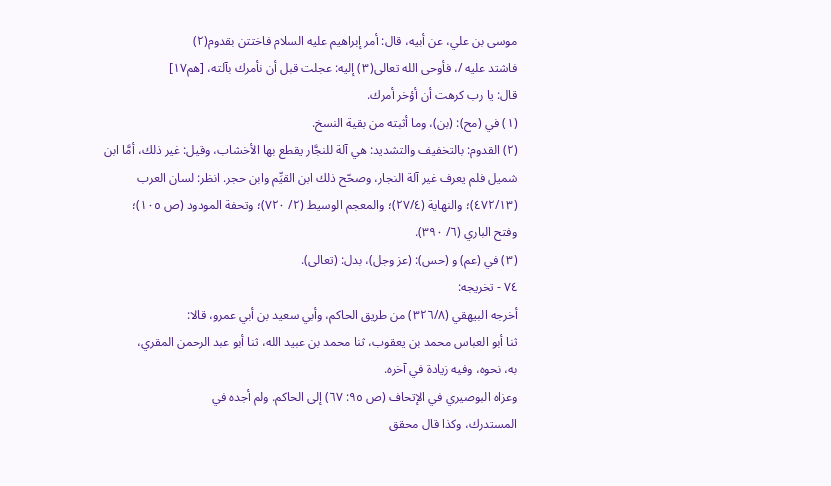موسى بن علي، عن أبيه، قال: أمر إبراهيم عليه السلام فاختتن بقدوم(٢)
فاشتد عليه /، فأوحى الله تعالى(٣) إليه: عجلت قبل أن نأمرك بآلته، [هم١٧]
قال: يا رب كرهت أن أؤخر أمرك.
(١) في (مح): (بن)، وما أثبته من بقية النسخ.
(٢) القدوم: بالتخفيف والتشديد: هي آلة للنجَّار يقطع بها الأخشاب، وقيل: غير ذلك، أمَّا ابن
شميل فلم يعرف غير آلة النجار، وصحّح ذلك ابن القيِّم وابن حجر. انظر: لسان العرب
(٤٧٢/١٣)؛ والنهاية (٢٧/٤)؛ والمعجم الوسيط (٢/ ٧٢٠)؛ وتحفة المودود (ص ١٠٥)؛
وفتح الباري (٦/ ٣٩٠).
(٣) في (عم) و (حس): (عز وجل)، بدل: (تعالى).
٧٤ - تخريجه:
أخرجه البيهقي (٣٢٦/٨) من طريق الحاكم، وأبي سعيد بن أبي عمرو، قالا:
ثنا أبو العباس محمد بن يعقوب، ثنا محمد بن عبيد الله، ثنا أبو عبد الرحمن المقري،
به، نحوه، وفيه زيادة في آخره.
وعزاه البوصيري في الإتحاف (ص ٩٥: ٦٧) إلى الحاكم. ولم أجده في
المستدرك، وكذا قال محقق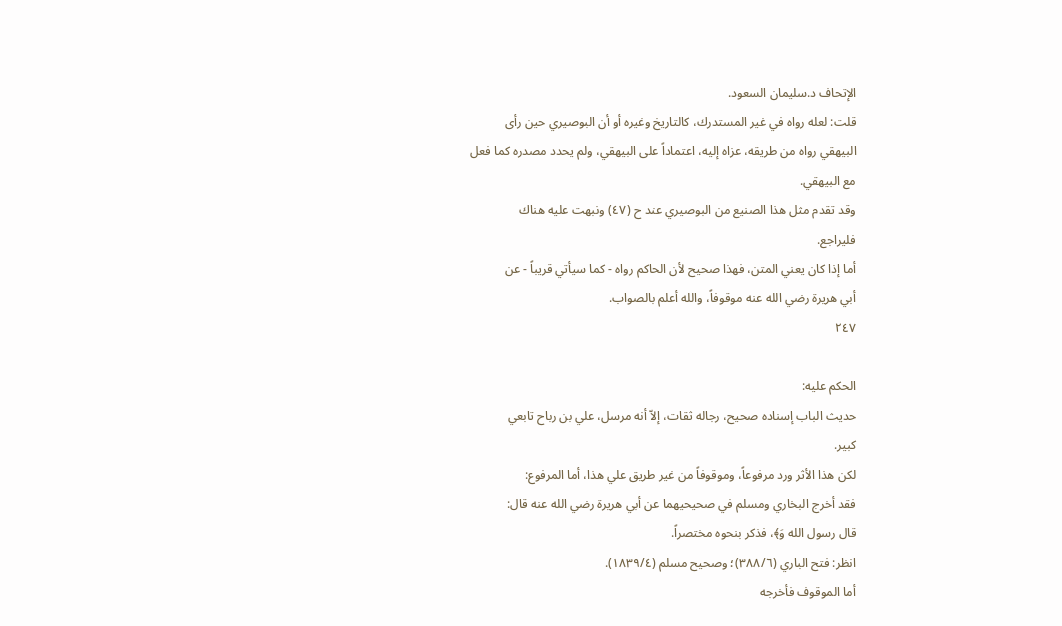الإتحاف د.سليمان السعود.
قلت: لعله رواه في غير المستدرك، كالتاريخ وغيره أو أن البوصيري حين رأى
البيهقي رواه من طريقه، عزاه إليه، اعتماداً على البيهقي، ولم يحدد مصدره كما فعل
مع البيهقي.
وقد تقدم مثل هذا الصنيع من البوصيري عند ح (٤٧) ونبهت عليه هناك
فليراجع.
أما إذا كان يعني المتن، فهذا صحيح لأن الحاكم رواه - كما سيأتي قريباً - عن
أبي هريرة رضي الله عنه موقوفاً، والله أعلم بالصواب.
٢٤٧

الحكم عليه:
حديث الباب إسناده صحيح، رجاله ثقات، إلاّ أنه مرسل، علي بن رباح تابعي
کبیر.
لكن هذا الأثر ورد مرفوعاً، وموقوفاً من غير طريق علي هذا، أما المرفوع:
فقد أخرج البخاري ومسلم في صحيحيهما عن أبي هريرة رضي الله عنه قال:
قال رسول الله وَ﴾، فذكر بنحوه مختصراً.
انظر: فتح الباري (٣٨٨/٦)؛ وصحيح مسلم (١٨٣٩/٤).
أما الموقوف فأخرجه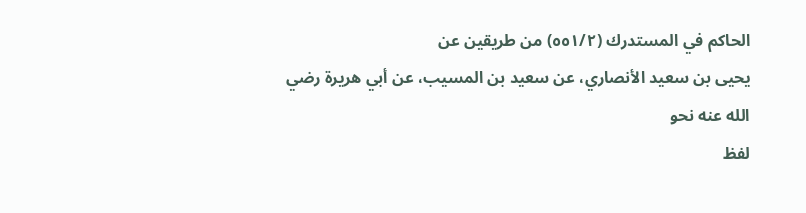الحاكم في المستدرك (٥٥١/٢) من طريقين عن
يحيى بن سعيد الأنصاري، عن سعيد بن المسيب، عن أبي هريرة رضي الله عنه نحو
لفظ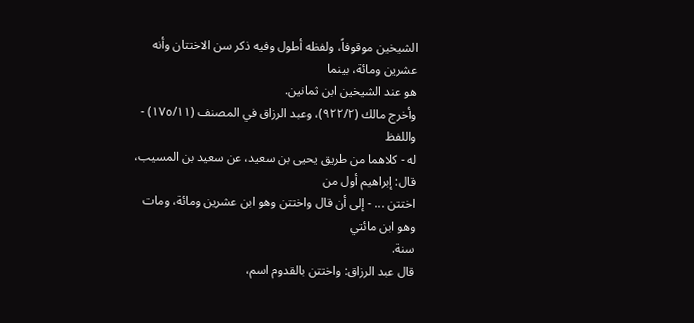الشيخين موقوفاً، ولفظه أطول وفيه ذكر سن الاختتان وأنه عشرين ومائة، بينما
هو عند الشیخین ابن ثمانین.
وأخرج مالك (٩٢٢/٢)، وعبد الرزاق في المصنف (١٧٥/١١) - واللفظ
له - كلاهما من طريق يحيى بن سعيد، عن سعيد بن المسيب، قال: إبراهيم أول من
اختتن ... - إلى أن قال واختتن وهو ابن عشرين ومائة، ومات وهو ابن مائتي
سنة.
قال عبد الرزاق: واختتن بالقدوم اسم،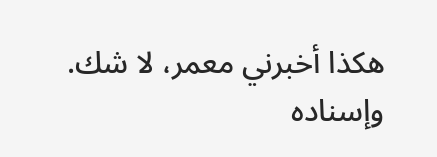هكذا أخبرني معمر، لا شك. وإسناده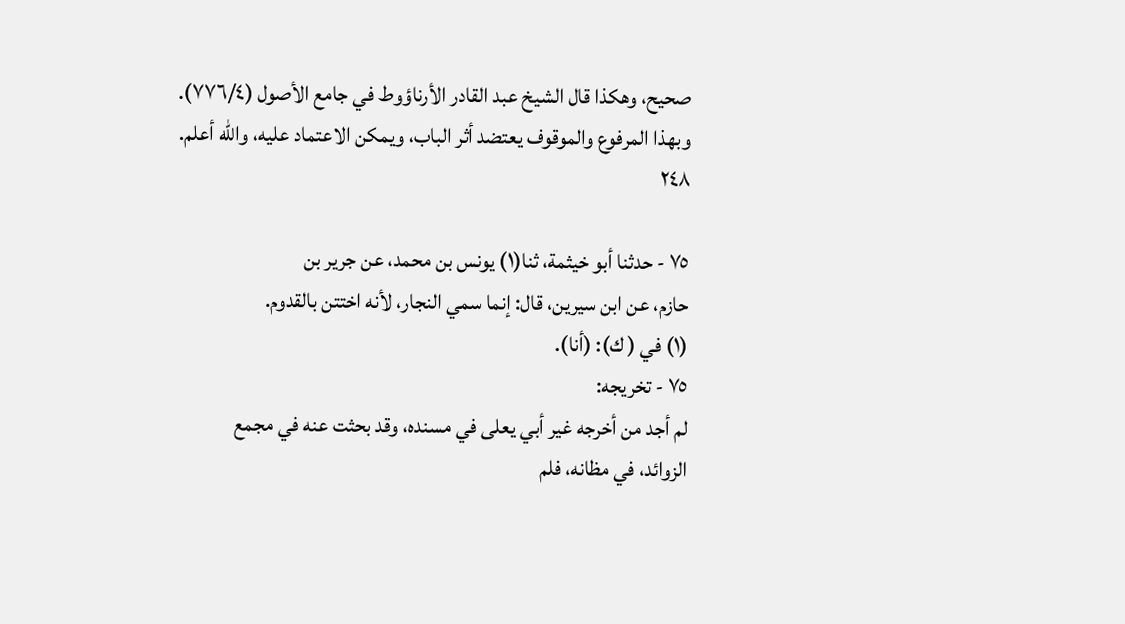صحيح، وهكذا قال الشيخ عبد القادر الأرناؤوط في جامع الأصول (٧٧٦/٤).
وبهذا المرفوع والموقوف يعتضد أثر الباب، ويمكن الاعتماد عليه، والله أعلم.
٢٤٨

٧٥ - حدثنا أبو خيثمة، ثنا(١) يونس بن محمد، عن جرير بن
حازم، عن ابن سيرين، قال: إنما سمي النجار، لأنه اختتن بالقدوم.
(١) في ( ك): (أنا).
٧٥ - تخريجه:
لم أجد من أخرجه غير أبي يعلى في مسنده، وقد بحثت عنه في مجمع
الزوائد، في مظانه، فلم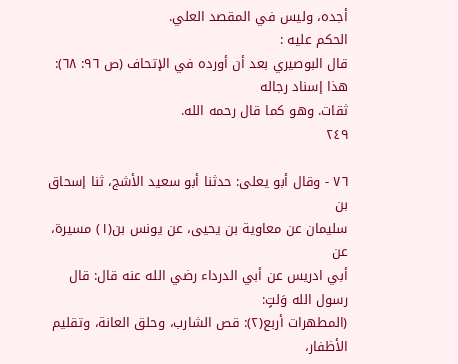أجده، وليس في المقصد العلي.
الحكم عليه :
قال البوصيري بعد أن أورده في الإتحاف (ص ٩٦: ٦٨): هذا إسناد رجاله
ثقات. وهو کما قال رحمه الله.
٢٤٩

٧٦ - وقال أبو يعلى: حدثنا أبو سعيد الأشج، ثنا إسحاق بن
سليمان عن معاوية بن يحيى، عن يونس بن(١) مسيرة، عن
أبي ادريس عن أبي الدرداء رضي الله عنه قال: قال رسول الله وَلتٍ:
(المطهرات أربع(٢): قص الشارب، وحلق العانة، وتقليم الأظفار،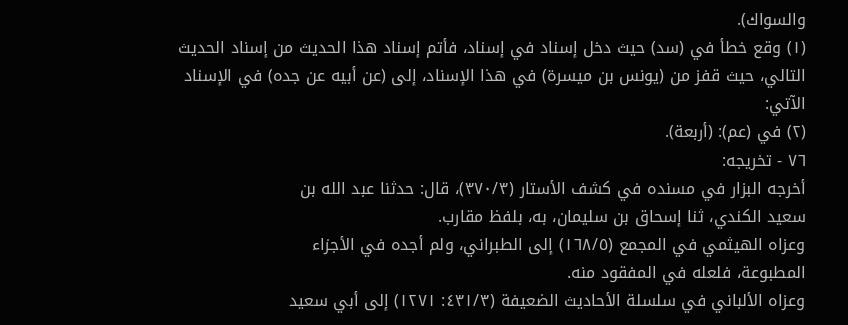والسواك).
(١) وقع خطأ في (سد) حيث دخل إسناد في إسناد، فأتم إسناد هذا الحديث من إسناد الحديث
التالي، حيث قفز من (يونس بن ميسرة) في هذا الإسناد، إلى (عن أبيه عن جده) في الإسناد
الآتي:
(٢) في (عم): (أربعة).
٧٦ - تخريجه:
أخرجه البزار في مسنده في كشف الأستار (٣٧٠/٣)، قال: حدثنا عبد الله بن
سعيد الكندي، ثنا إسحاق بن سليمان، به، بلفظ مقارب.
وعزاه الهيثمي في المجمع (١٦٨/٥) إلى الطبراني، ولم أجده في الأجزاء
المطبوعة، فلعله في المفقود منه.
وعزاه الألباني في سلسلة الأحاديث الضعيفة (٤٣١/٣: ١٢٧١) إلى أبي سعيد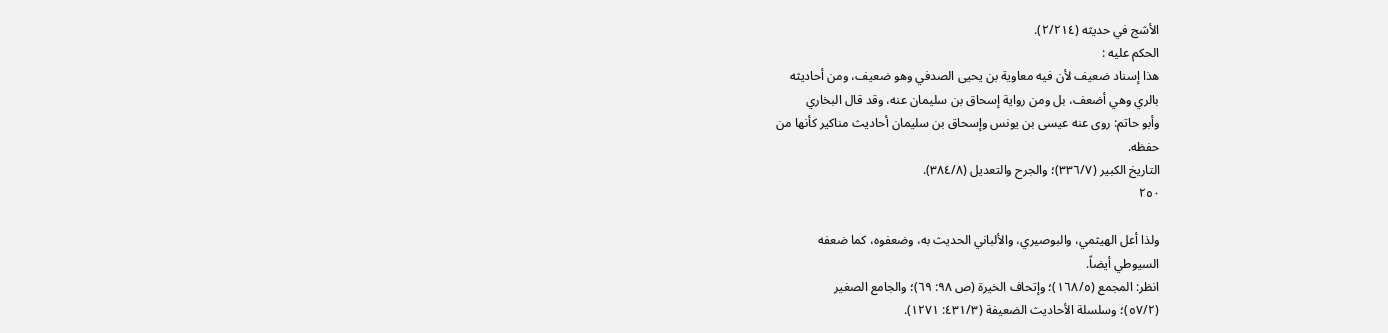الأشج في حديثه (٢/٢١٤).
الحكم عليه :
هذا إسناد ضعيف لأن فيه معاوية بن يحيى الصدفي وهو ضعيف، ومن أحاديثه
بالري وهي أضعف، بل ومن رواية إسحاق بن سليمان عنه، وقد قال البخاري
وأبو حاتم: روى عنه عيسى بن يونس وإسحاق بن سليمان أحاديث مناكير كأنها من
حفظه.
التاريخ الكبير (٣٣٦/٧)؛ والجرح والتعديل (٣٨٤/٨).
٢٥٠

ولذا أعل الهيثمي، والبوصيري، والألباني الحديث به، وضعفوه، كما ضعفه
السيوطي أيضاً.
انظر: المجمع (١٦٨/٥)؛ وإتحاف الخيرة (ص ٩٨: ٦٩)؛ والجامع الصغير
(٥٧/٢)؛ وسلسلة الأحاديث الضعيفة (٤٣١/٣: ١٢٧١).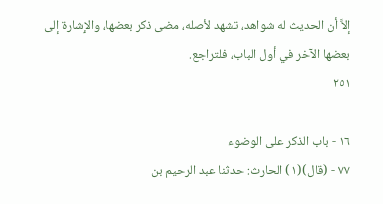إلاَّ أن الحديث له شواهد، تشهد لأصله، مضى ذكر بعضها، والإِشارة إلى
بعضها الآخر في أول الباب، فلتراجع.
٢٥١

١٦ - باب الذكر على الوضوء
٧٧ - (قال)(١) الحارث: حدثنا عبد الرحيم بن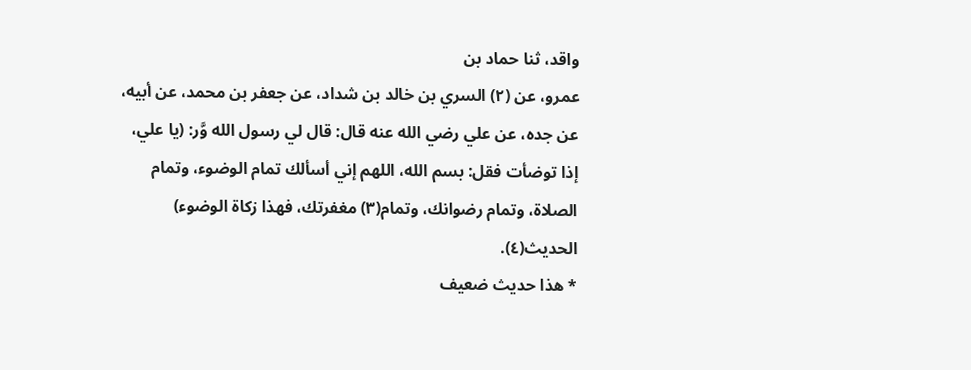واقد، ثنا حماد بن
عمرو، عن (٢) السري بن خالد بن شداد، عن جعفر بن محمد، عن أبيه،
عن جده، عن علي رضي الله عنه قال: قال لي رسول الله وَّر: (يا علي،
إذا توضأت فقل: بسم الله، اللهم إني أسألك تمام الوضوء، وتمام
الصلاة، وتمام رضوانك، وتمام(٣) مغفرتك، فهذا زكاة الوضوء)
الحدیث(٤).
* هذا حديث ضعيف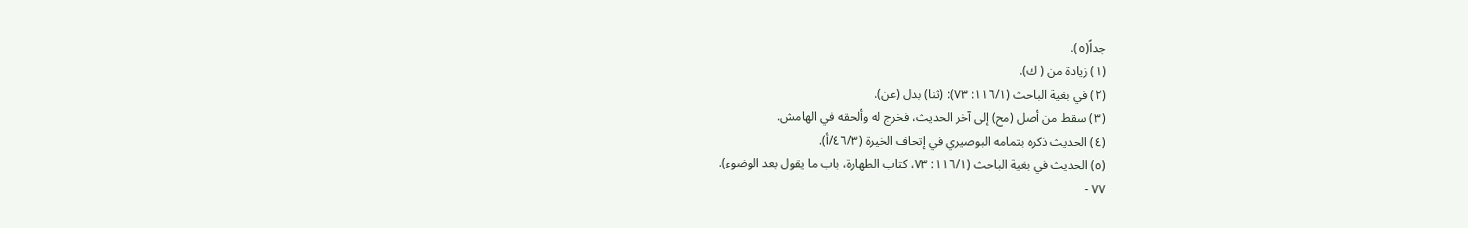جداً(٥).
(١) زيادة من ( ك).
(٢) في بغية الباحث (١١٦/١: ٧٣): (ثنا) بدل (عن).
(٣) سقط من أصل (مح) إلى آخر الحديث، فخرج له وألحقه في الهامش.
(٤) الحديث ذكره بتمامه البوصيري في إتحاف الخيرة (٤٦/٣/أ).
(٥) الحديث في بغية الباحث (١١٦/١: ٧٣، كتاب الطهارة، باب ما يقول بعد الوضوء).
٧٧ -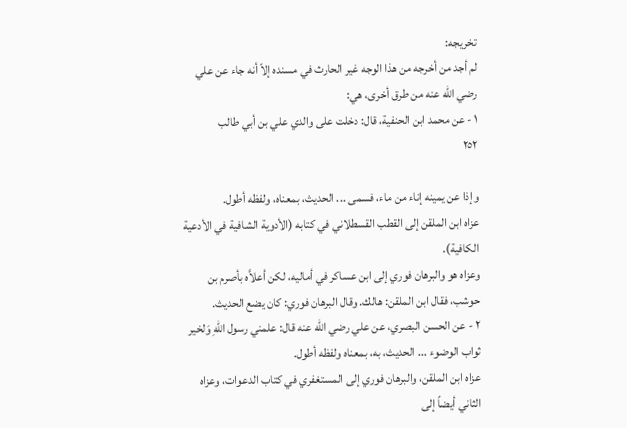تخريجه:
لم أجد من أخرجه من هذا الوجه غير الحارث في مسنده إلاّ أنه جاء عن علي
رضي الله عنه من طرق أخرى، هي:
١ - عن محمد ابن الحنفية، قال: دخلت على والدي علي بن أبي طالب
٢٥٢

وإذا عن يمينه إناء من ماء، فسمى ... الحديث، بمعناه، ولفظه أطول.
عزاه ابن الملقن إلى القطب القسطلاني في كتابه (الأدوية الشافية في الأدعية
الكافية).
وعزاه هو والبرهان فوري إلى ابن عساكر في أماليه، لكن أعلاَّه بأصرم بن
حوشب، فقال ابن الملقن: هالك. وقال البرهان فوري: كان يضع الحديث.
٢ - عن الحسن البصري، عن علي رضي الله عنه قال: علمني رسول اللهِ وَلخير
ثواب الوضوء ... الحديث، به، بمعناه ولفظه أطول.
عزاه ابن الملقن، والبرهان فوري إلى المستغفري في كتاب الدعوات، وعزاه
الثاني أيضاً إلى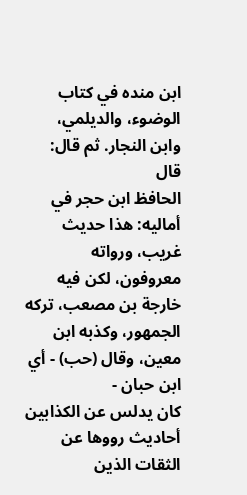ابن منده في كتاب الوضوء، والديلمي، وابن النجار. ثم قال: قال
الحافظ ابن حجر في أماليه: هذا حديث غريب، ورواته معروفون، لكن فيه
خارجة بن مصعب، تركه الجمهور، وكذبه ابن معين، وقال (حب) - أي ابن حبان -
كان يدلس عن الكذابين أحاديث رووها عن الثقات الذين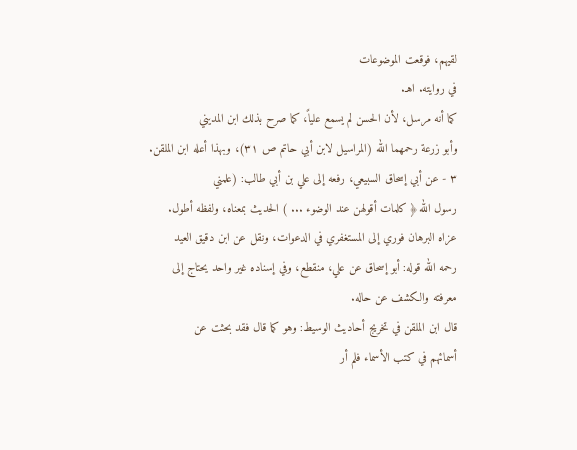لقيهم، فوقعت الموضوعات
في روايته. اهـ.
كما أنه مرسل، لأن الحسن لم يسمع علياً، كما صرح بذلك ابن المديني
وأبو زرعة رحمهما الله (المراسيل لابن أبي حاتم ص ٣١)، وبهذا أعله ابن الملقن.
٣ - عن أبي إسحاق السبيعي، رفعه إلى علي بن أبي طالب: (علمني
رسول الله﴿ كلمات أقولهن عند الوضوء ... ) الحديث بمعناه، ولفظه أطول.
عزاه البرهان فوري إلى المستغفري في الدعوات، ونقل عن ابن دقيق العيد
رحمه الله قوله: أبو إسحاق عن علي، منقطع، وفي إسناده غير واحد يحتاج إلى
معرفته والكشف عن حاله.
قال ابن الملقن في تخريج أحاديث الوسيط: وهو كما قال فقد بحثت عن
أسمائهم في كتب الأسماء فلم أر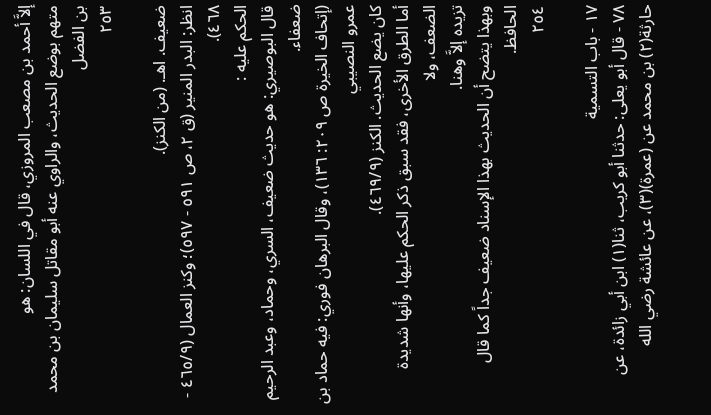إلاَّ أحمد بن مصعب المروزي، قال في اللسان: هو
متهم بوضع الحديث، والراوي عنه أبو مقاتل سليمان بن محمد بن الفضل
٢٥٣

ضعيف. اهـ. (من الكنز).
انظر: البدر المنير (ق ٢، ص ٥٩١ - ٥٩٧)؛ وكنز العمال (٤٦٥/٩ -
٤٦٨).
الحكم عليه :
قال البوصيري: هو حديث ضعيف، السري، وحماد، وعبد الرحيم ضعفاء.
(إتحاف الخيرة ص ٢٠٩: ١٣٦)، وقال البرهان فوري: فيه حماد بن عمرو النصيبي
کان يضع الحديث. الكنز (٤٦٩/٩).
أما الطرق الأخرى، فقد سبق ذكر الحكم عليها، وأنها شديدة الضعف، ولا
تزيده إلاَّ وهنا.
وبهذا يتضح أن الحديث بهذا الإسناد ضعيف جداً كما قال الحافظ.
٢٥٤

١٧ - باب التسمية
٧٨ - قال أبو يعلى: حدثنا أبو كريب، ثنا(١) ابن أبي زائدة، عن
حارثة(٢) بن محمد عن (عمرة)(٣)، عن عائشة رضي الله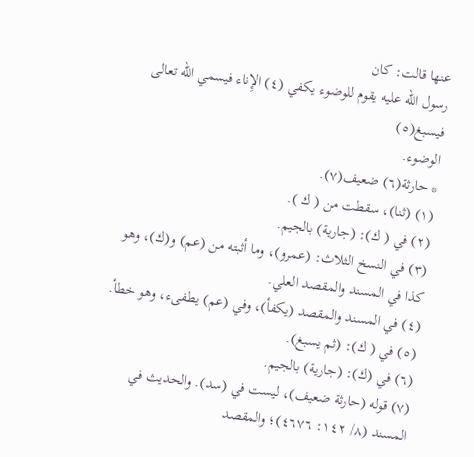عنها قالت: كان
رسول الله عليه يقوم للوضوء يكفي (٤) الإِناء فيسمي الله تعالى فيسبغ(٥)
الوضوء.
* حارثة(٦) ضعيف(٧).
(١) (ثنا)، سقطت من ( ك ).
(٢) في ( ك): (جارية) بالجيم.
(٣) في النسخ الثلاث: (عمرو)، وما أثبته من (عم) و(ك)، وهو كذا في المسند والمقصد العلي.
(٤) في المسند والمقصد (يكفأ)، وفي (عم) يطفىء، وهو خطأ.
(٥) في ( ك): (ثم يسبغ).
(٦) في (ك): (جارية) بالجيم.
(٧) قوله (حارثة ضعيف)، ليست في (سد). والحديث في المسند (٨/ ١٤٢: ٤٦٧٦)؛ والمقصد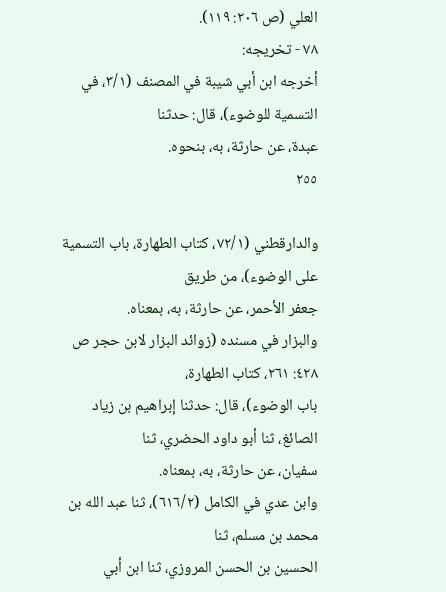العلي (ص ٢٠٦: ١١٩).
٧٨ - تخريجه:
أخرجه ابن أبي شيبة في المصنف (٣/١، في التسمية للوضوء)، قال: حدثنا
عبدة، عن حارثة، به، بنحوه.
٢٥٥

والدارقطني (٧٢/١، كتاب الطهارة، باب التسمية على الوضوء)، من طريق
جعفر الأحمر، عن حارثة، به، بمعناه.
والبزار في مسنده (زوائد البزار لابن حجر ص ٤٢٨: ٢٦١، كتاب الطهارة،
باب الوضوء)، قال: حدثنا إبراهيم بن زياد الصائغ، ثنا أبو داود الحضري، ثنا
سفيان، عن حارثة، به، بمعناه.
وابن عدي في الكامل (٦١٦/٢)، ثنا عبد الله بن محمد بن مسلم، ثنا
الحسين بن الحسن المروزي، ثنا ابن أبي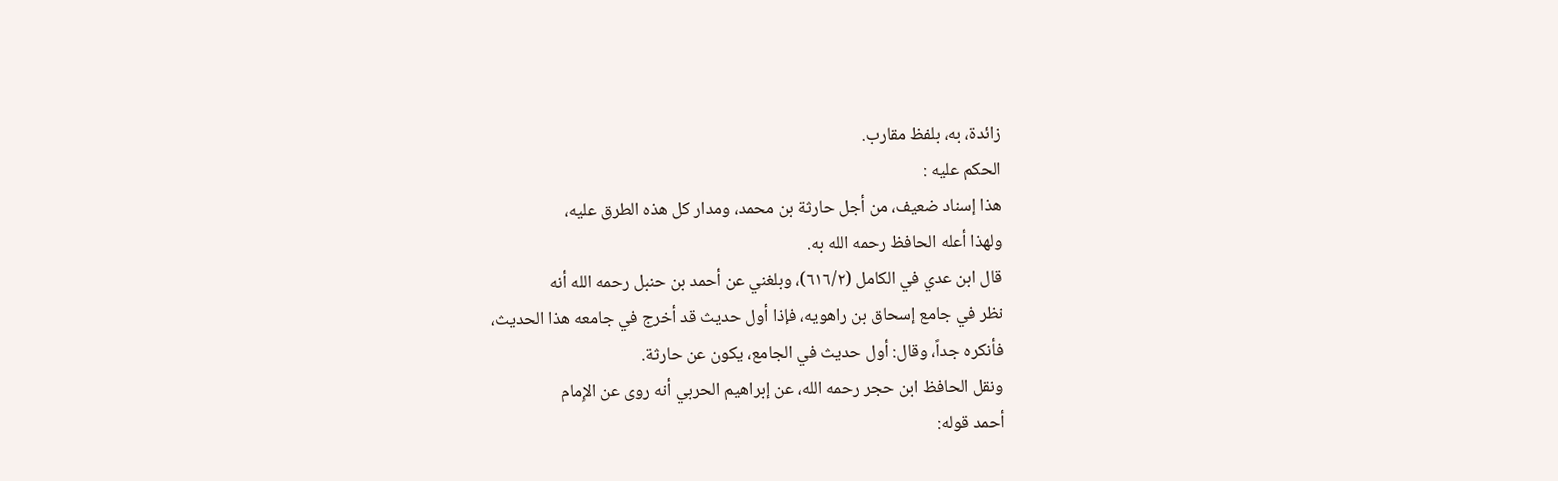زائدة، به، بلفظ مقارب.
الحكم عليه :
هذا إسناد ضعيف، من أجل حارثة بن محمد، ومدار كل هذه الطرق عليه،
ولهذا أعله الحافظ رحمه الله به.
قال ابن عدي في الكامل (٦١٦/٢)، وبلغني عن أحمد بن حنبل رحمه الله أنه
نظر في جامع إسحاق بن راهويه، فإذا أول حديث قد أخرج في جامعه هذا الحديث،
فأنكره جداً، وقال: أول حديث في الجامع، يكون عن حارثة.
ونقل الحافظ ابن حجر رحمه الله، عن إبراهيم الحربي أنه روى عن الإِمام
أحمد قوله: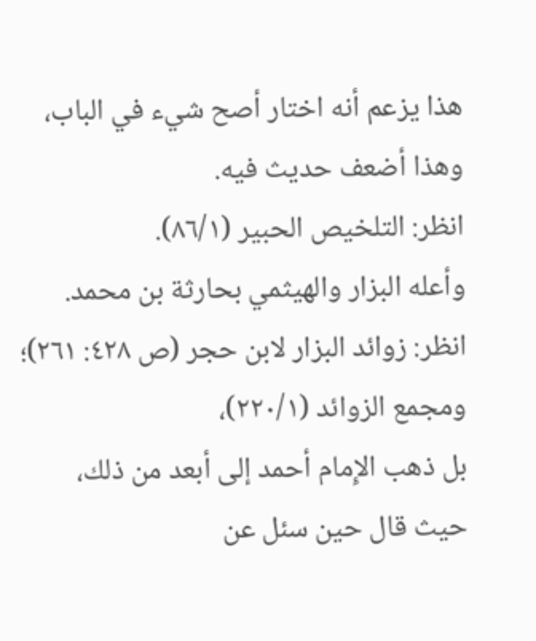هذا يزعم أنه اختار أصح شيء في الباب، وهذا أضعف حديث فيه.
انظر: التلخيص الحبير (٨٦/١).
وأعله البزار والهيثمي بحارثة بن محمد.
انظر: زوائد البزار لابن حجر (ص ٤٢٨: ٢٦١)؛ ومجمع الزوائد (٢٢٠/١)،
بل ذهب الإِمام أحمد إلى أبعد من ذلك، حيث قال حين سئل عن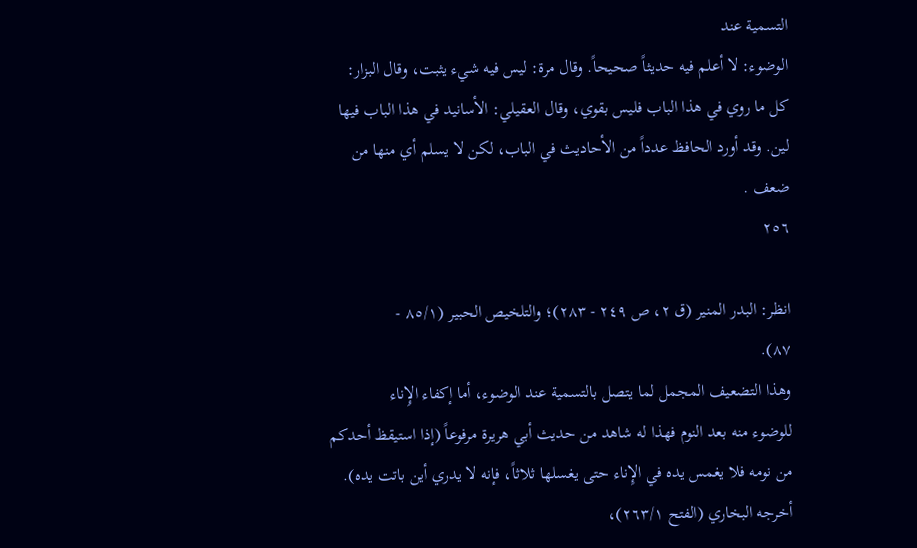التسمية عند
الوضوء: لا أعلم فيه حديثاً صحيحاً. وقال مرة: ليس فيه شيء يثبت، وقال البزار:
كل ما روي في هذا الباب فليس بقوي، وقال العقيلي: الأسانيد في هذا الباب فيها
لين. وقد أورد الحافظ عدداً من الأحاديث في الباب، لكن لا يسلم أي منها من
ضعف .
٢٥٦

انظر: البدر المنير (ق ٢، ص ٢٤٩ - ٢٨٣)؛ والتلخيص الحبير (٨٥/١ -
٨٧).
وهذا التضعيف المجمل لما يتصل بالتسمية عند الوضوء، أما إكفاء الإِناء
للوضوء منه بعد النوم فهذا له شاهد من حديث أبي هريرة مرفوعاً (إذا استيقظ أحدكم
من نومه فلا يغمس يده في الإِناء حتى يغسلها ثلاثاً، فإنه لا يدري أين باتت يده).
أخرجه البخاري (الفتح ٢٦٣/١)،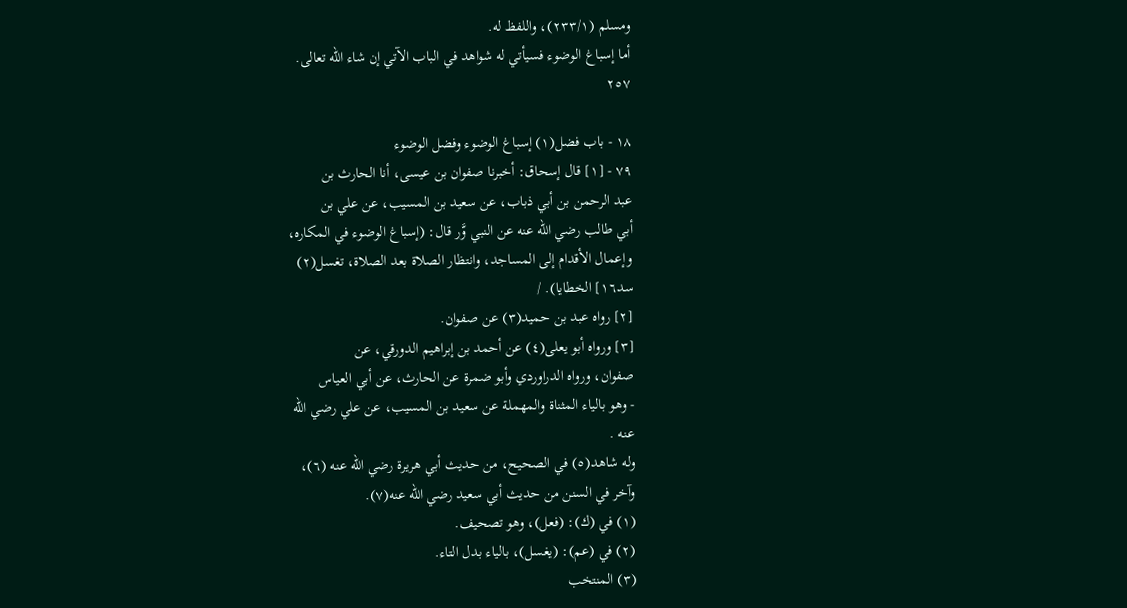ومسلم (٢٣٣/١)، واللفظ له.
أما إسباغ الوضوء فسيأتي له شواهد في الباب الآتي إن شاء الله تعالى.
٢٥٧

١٨ - باب فضل(١) إسباغ الوضوء وفضل الوضوء
٧٩ - [١] قال إسحاق: أخبرنا صفوان بن عيسى، أنا الحارث بن
عبد الرحمن بن أبي ذباب، عن سعيد بن المسيب، عن علي بن
أبي طالب رضي الله عنه عن النبي وَّر قال: (إسباغ الوضوء في المكاره،
وإعمال الأقدام إلى المساجد، وانتظار الصلاة بعد الصلاة، تغسل(٢)
سد١٦] الخطايا). /
[٢] رواه عبد بن حميد(٣) عن صفوان.
[٣] ورواه أبو يعلى(٤) عن أحمد بن إبراهيم الدورقي، عن
صفوان، ورواه الدراوردي وأبو ضمرة عن الحارث، عن أبي العياس
- وهو بالياء المثناة والمهملة عن سعيد بن المسيب، عن علي رضي الله
عنه .
وله شاهد(٥) في الصحيح، من حديث أبي هريرة رضي الله عنه (٦)،
وآخر في السنن من حديث أبي سعيد رضي الله عنه(٧).
(١) في (ك): (فعل)، وهو تصحيف.
(٢) في (عم): (يغسل)، بالياء بدل التاء.
(٣) المنتخب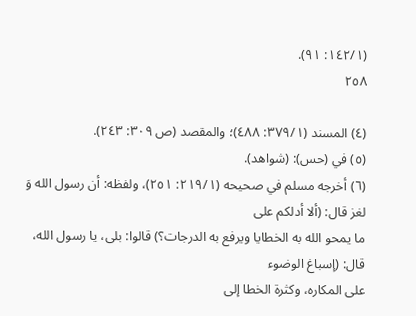(١٤٢/١: ٩١).
٢٥٨

(٤) المسند (٣٧٩/١: ٤٨٨)؛ والمقصد (ص ٣٠٩: ٢٤٣).
(٥) في (حس): (شواهد).
(٦) أخرجه مسلم في صحيحه (٢١٩/١: ٢٥١)، ولفظه: أن رسول الله وَ لغز قال: (ألا أدلكم على
ما يمحو الله به الخطايا ويرفع به الدرجات؟) قالوا: بلى، يا رسول الله، قال: (إسباغ الوضوء
على المكاره، وكثرة الخطا إلى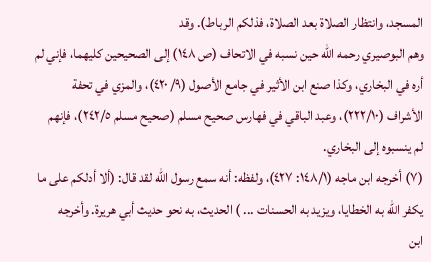المسجد، وانتظار الصلاة بعد الصلاة، فذلكم الرباط). وقد
وهم البوصيري رحمه الله حين نسبه في الاتحاف (ص ١٤٨) إلى الصحيحين كليهما، فإني لم
أره في البخاري، وكذا صنع ابن الأثير في جامع الأصول (٩/ ٤٢٠)، والمزي في تحفة
الأشراف (٢٢٢/١٠)، وعبد الباقي في فهارس صحيح مسلم (صحيح مسلم ٢٤٢/٥)، فإنهم
لم ينسبوه إلى البخاري.
(٧) أخرجه ابن ماجه (١٤٨/١: ٤٢٧)، ولفظه: أنه سمع رسول الله لقد قال: (ألا أدلكم على ما
يكفر الله به الخطايا، ويزيد به الحسنات ... ) الحديث، به نحو حديث أبي هريرة. وأخرجه
ابن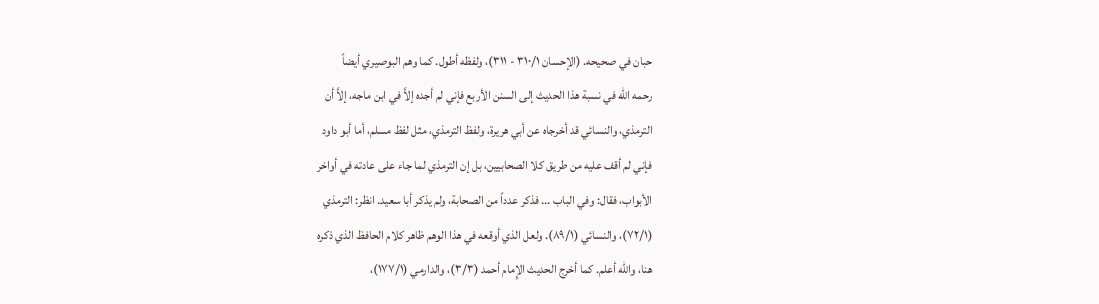حبان في صحيحه. (الإحسان ٣١٠/١ - ٣١١)، ولفظه أطول. كما وهم البوصيري أيضاً
رحمه الله في نسبة هذا الحديث إلى السنن الأربع فإني لم أجده إلاَّ في ابن ماجه، إلاَّ أن
الترمذي، والنسائي قد أخرجاه عن أبي هريرة، ولفظ الترمذي، مثل لفظ مسلم، أما أبو داود
فإني لم أقف عليه من طريق كلا الصحابيين، بل إن الترمذي لما جاء على عادته في أواخر
الأبواب، فقال: وفي الباب ... فذكر عدداً من الصحابة، ولم يذكر أبا سعيد. انظر: الترمذي
(٧٢/١)، والنسائي (٨٩/١). ولعل الذي أوقعه في هذا الوهم ظاهر كلام الحافظ الذي ذكره
هنا، والله أعلم. كما أخرج الحديث الإِمام أحمد (٣/٣)، والدارمي (١٧٧/١)،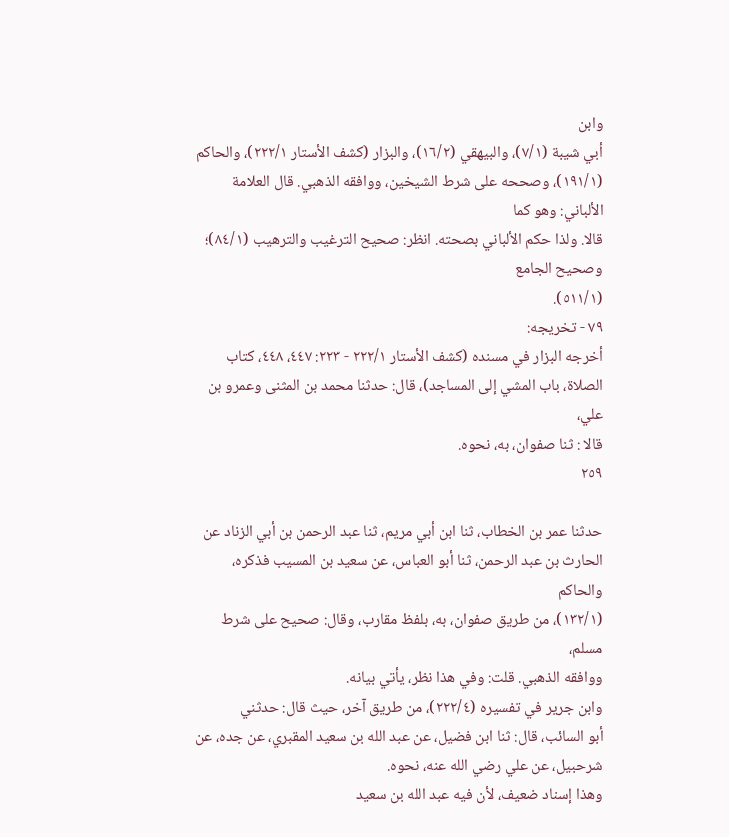وابن
أبي شيبة (٧/١)، والبيهقي (١٦/٢)، والبزار (كشف الأستار ٢٢٢/١)، والحاكم
(١٩١/١)، وصححه على شرط الشيخين، ووافقه الذهبي. قال العلامة الألباني: وهو كما
قالا. ولذا حكم الألباني بصحته. انظر: صحيح الترغيب والترهيب (٨٤/١)؛ وصحيح الجامع
(٥١١/١).
٧٩ - تخريجه:
أخرجه البزار في مسنده (كشف الأستار ٢٢٢/١ - ٢٢٣: ٤٤٧، ٤٤٨، كتاب
الصلاة، باب المشي إلى المساجد)، قال: حدثنا محمد بن المثنى وعمرو بن علي،
قالا : ثنا صفوان، به، نحوه.
٢٥٩

حدثنا عمر بن الخطاب، ثنا ابن أبي مريم، ثنا عبد الرحمن بن أبي الزناد عن
الحارث بن عبد الرحمن، ثنا أبو العباس، عن سعيد بن المسيب فذكره، والحاكم
(١٣٢/١)، من طريق صفوان، به، بلفظ مقارب، وقال: صحيح على شرط مسلم،
ووافقه الذهبي. قلت: وفي هذا نظر، يأتي بيانه.
وابن جرير في تفسيره (٢٢٢/٤)، من طريق آخر، حيث قال: حدثني
أبو السائب، قال: ثنا ابن فضيل، عن عبد الله بن سعيد المقبري، عن جده، عن
شرحبيل، عن علي رضي الله عنه، نحوه.
وهذا إسناد ضعيف، لأن فيه عبد الله بن سعيد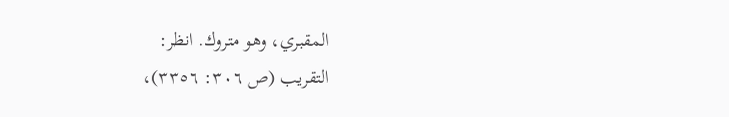المقبري، وهو متروك. انظر:
التقريب (ص ٣٠٦: ٣٣٥٦)،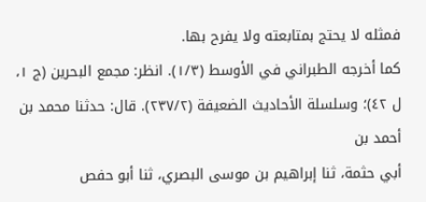فمثله لا يحتج بمتابعته ولا يفرح بها.
كما أخرجه الطبراني في الأوسط (١/٣). انظر: مجمع البحرين (ج ١،
ل ٤٢)؛ وسلسلة الأحاديث الضعيفة (٢٣٧/٢). قال: حدثنا محمد بن أحمد بن
أبي حثمة، ثنا إبراهيم بن موسى البصري، ثنا أبو حفص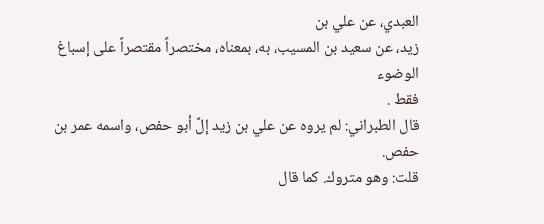العبدي، عن علي بن
زيد، عن سعيد بن المسيب، به، بمعناه، مختصراً مقتصراً على إسباغ الوضوء
فقط .
قال الطبراني: لم يروه عن علي بن زيد إلَّ أبو حفص، واسمه عمر بن
حفص.
قلت: وهو متروك. كما قال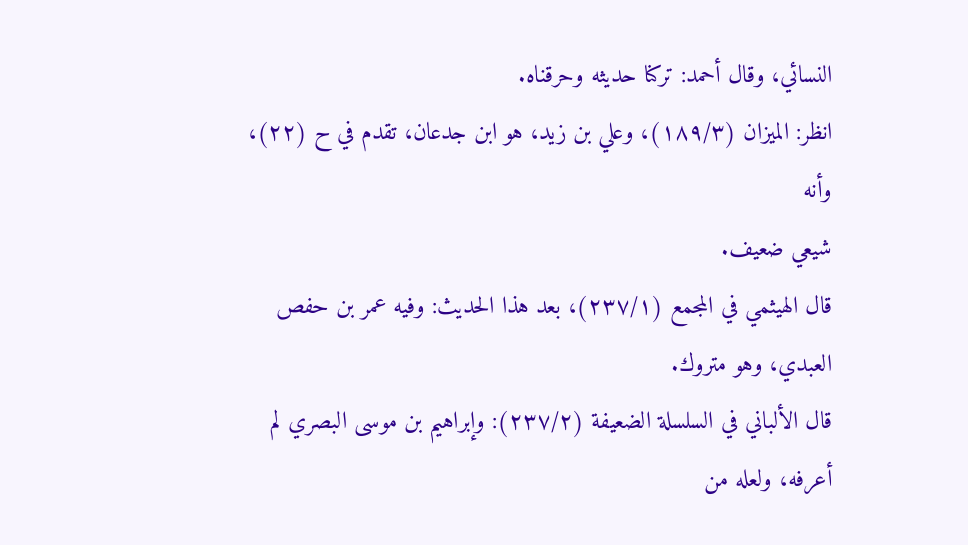النسائي، وقال أحمد: تركنا حديثه وحرقناه.
انظر: الميزان (١٨٩/٣)، وعلي بن زيد، هو ابن جدعان، تقدم في ح (٢٢)، وأنه
شيعي ضعيف.
قال الهيثمي في المجمع (٢٣٧/١)، بعد هذا الحديث: وفيه عمر بن حفص
العبدي، وهو متروك.
قال الألباني في السلسلة الضعيفة (٢٣٧/٢): وإبراهيم بن موسى البصري لم
أعرفه، ولعله من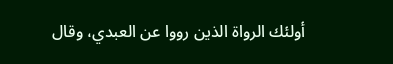أولئك الرواة الذين رووا عن العبدي، وقال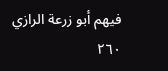فيهم أبو زرعة الرازي
٢٦٠